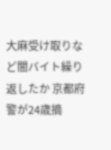大麻受け取りなど闇バイト繰り返したか 京都府警が24歳摘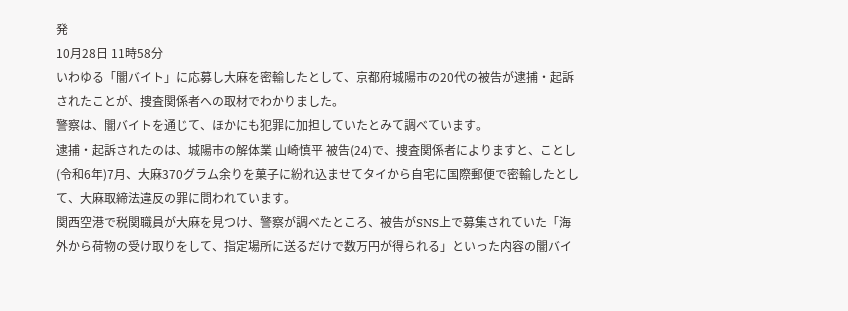発
10月28日 11時58分
いわゆる「闇バイト」に応募し大麻を密輸したとして、京都府城陽市の20代の被告が逮捕・起訴されたことが、捜査関係者への取材でわかりました。
警察は、闇バイトを通じて、ほかにも犯罪に加担していたとみて調べています。
逮捕・起訴されたのは、城陽市の解体業 山崎慎平 被告(24)で、捜査関係者によりますと、ことし(令和6年)7月、大麻370グラム余りを菓子に紛れ込ませてタイから自宅に国際郵便で密輸したとして、大麻取締法違反の罪に問われています。
関西空港で税関職員が大麻を見つけ、警察が調べたところ、被告がSNS上で募集されていた「海外から荷物の受け取りをして、指定場所に送るだけで数万円が得られる」といった内容の闇バイ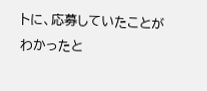トに、応募していたことがわかったと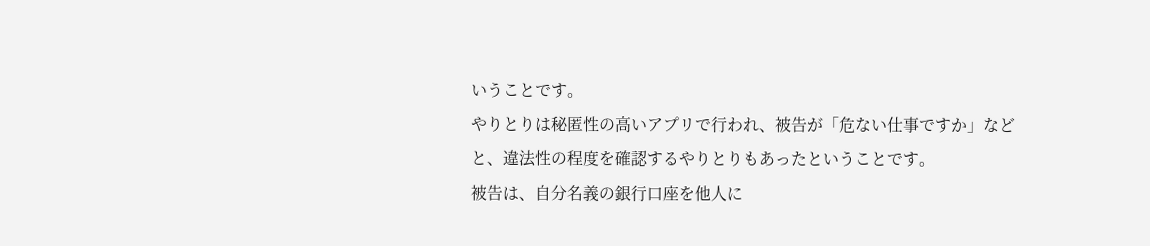いうことです。
やりとりは秘匿性の高いアプリで行われ、被告が「危ない仕事ですか」などと、違法性の程度を確認するやりとりもあったということです。
被告は、自分名義の銀行口座を他人に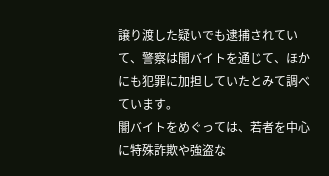譲り渡した疑いでも逮捕されていて、警察は闇バイトを通じて、ほかにも犯罪に加担していたとみて調べています。
闇バイトをめぐっては、若者を中心に特殊詐欺や強盗な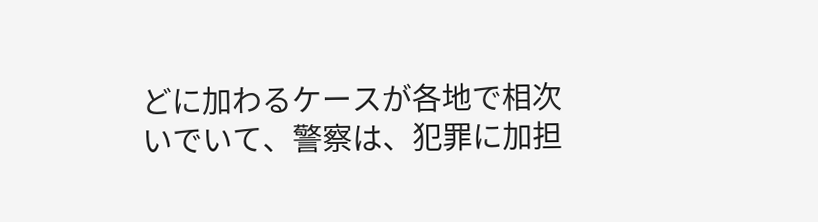どに加わるケースが各地で相次いでいて、警察は、犯罪に加担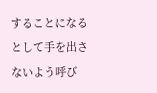することになるとして手を出さないよう呼び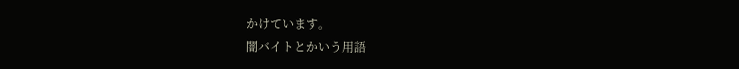かけています。
闇バイトとかいう用語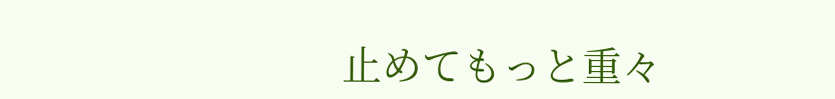止めてもっと重々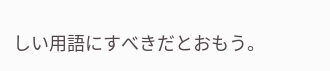しい用語にすべきだとおもう。